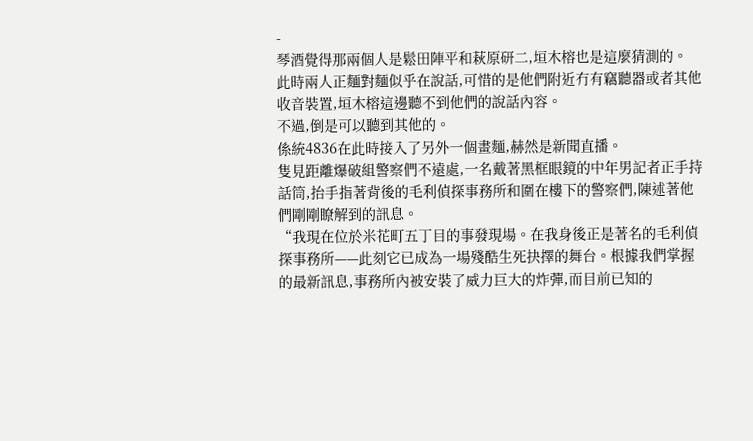-
琴酒覺得那兩個人是鬆田陣平和萩原研二,垣木榕也是這麼猜測的。
此時兩人正麵對麵似乎在說話,可惜的是他們附近冇有竊聽器或者其他收音裝置,垣木榕這邊聽不到他們的說話內容。
不過,倒是可以聽到其他的。
係統4836在此時接入了另外一個畫麵,赫然是新聞直播。
隻見距離爆破組警察們不遠處,一名戴著黑框眼鏡的中年男記者正手持話筒,抬手指著背後的毛利偵探事務所和圍在樓下的警察們,陳述著他們剛剛瞭解到的訊息。
“我現在位於米花町五丁目的事發現場。在我身後正是著名的毛利偵探事務所——此刻它已成為一場殘酷生死抉擇的舞台。根據我們掌握的最新訊息,事務所內被安裝了威力巨大的炸彈,而目前已知的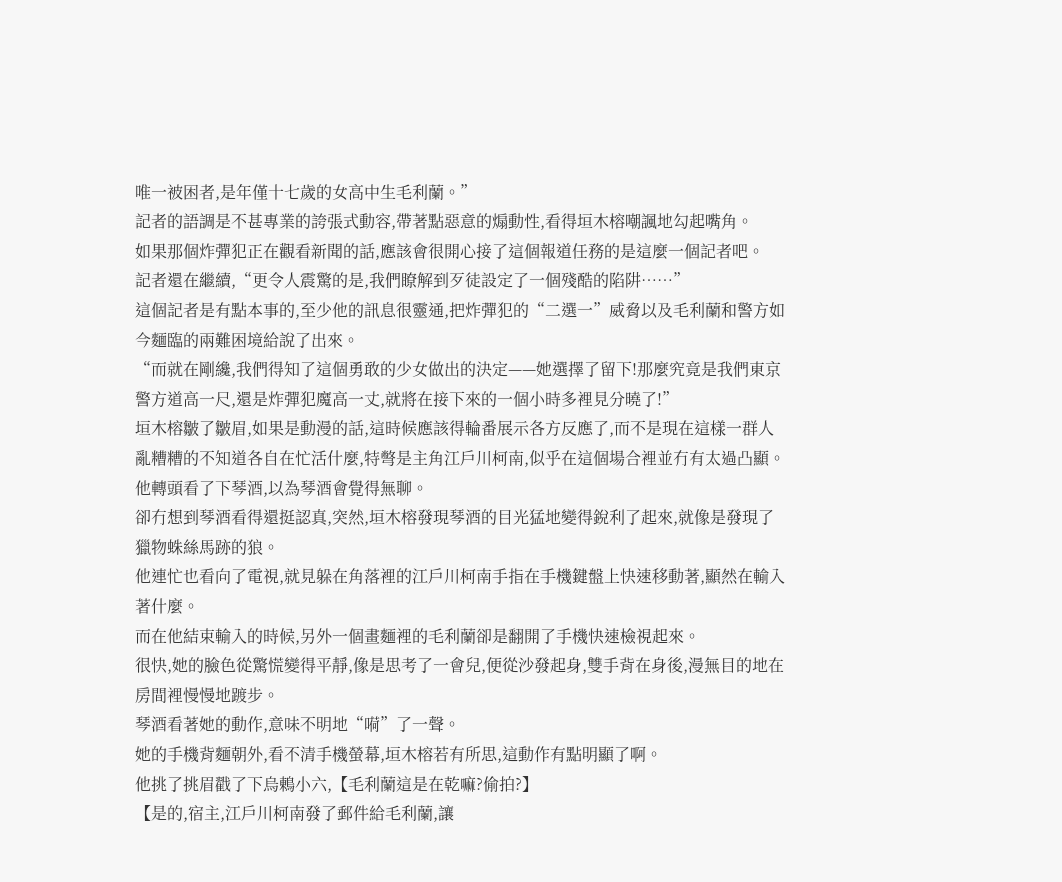唯一被困者,是年僅十七歲的女高中生毛利蘭。”
記者的語調是不甚專業的誇張式動容,帶著點惡意的煽動性,看得垣木榕嘲諷地勾起嘴角。
如果那個炸彈犯正在觀看新聞的話,應該會很開心接了這個報道任務的是這麼一個記者吧。
記者還在繼續,“更令人震驚的是,我們瞭解到歹徒設定了一個殘酷的陷阱……”
這個記者是有點本事的,至少他的訊息很靈通,把炸彈犯的“二選一”威脅以及毛利蘭和警方如今麵臨的兩難困境給說了出來。
“而就在剛纔,我們得知了這個勇敢的少女做出的決定——她選擇了留下!那麼究竟是我們東京警方道高一尺,還是炸彈犯魔高一丈,就將在接下來的一個小時多裡見分曉了!”
垣木榕皺了皺眉,如果是動漫的話,這時候應該得輪番展示各方反應了,而不是現在這樣一群人亂糟糟的不知道各自在忙活什麼,特彆是主角江戶川柯南,似乎在這個場合裡並冇有太過凸顯。
他轉頭看了下琴酒,以為琴酒會覺得無聊。
卻冇想到琴酒看得還挺認真,突然,垣木榕發現琴酒的目光猛地變得銳利了起來,就像是發現了獵物蛛絲馬跡的狼。
他連忙也看向了電視,就見躲在角落裡的江戶川柯南手指在手機鍵盤上快速移動著,顯然在輸入著什麼。
而在他結束輸入的時候,另外一個畫麵裡的毛利蘭卻是翻開了手機快速檢視起來。
很快,她的臉色從驚慌變得平靜,像是思考了一會兒,便從沙發起身,雙手背在身後,漫無目的地在房間裡慢慢地踱步。
琴酒看著她的動作,意味不明地“嗬”了一聲。
她的手機背麵朝外,看不清手機螢幕,垣木榕若有所思,這動作有點明顯了啊。
他挑了挑眉戳了下烏鶇小六,【毛利蘭這是在乾嘛?偷拍?】
【是的,宿主,江戶川柯南發了郵件給毛利蘭,讓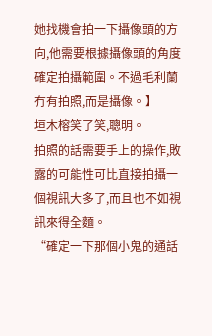她找機會拍一下攝像頭的方向,他需要根據攝像頭的角度確定拍攝範圍。不過毛利蘭冇有拍照,而是攝像。】
垣木榕笑了笑,聰明。
拍照的話需要手上的操作,敗露的可能性可比直接拍攝一個視訊大多了,而且也不如視訊來得全麵。
“確定一下那個小鬼的通話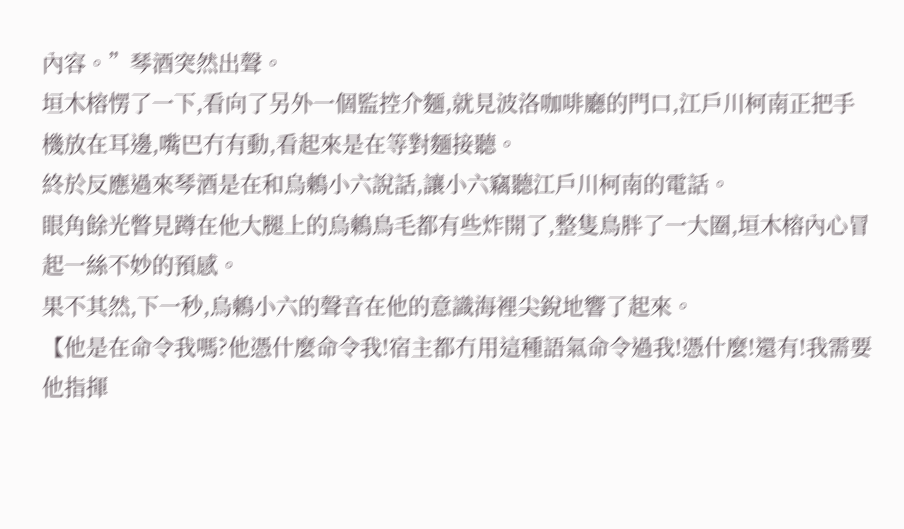內容。”琴酒突然出聲。
垣木榕愣了一下,看向了另外一個監控介麵,就見波洛咖啡廳的門口,江戶川柯南正把手機放在耳邊,嘴巴冇有動,看起來是在等對麵接聽。
終於反應過來琴酒是在和烏鶇小六說話,讓小六竊聽江戶川柯南的電話。
眼角餘光瞥見蹲在他大腿上的烏鶇鳥毛都有些炸開了,整隻鳥胖了一大圈,垣木榕內心冒起一絲不妙的預感。
果不其然,下一秒,烏鶇小六的聲音在他的意識海裡尖銳地響了起來。
【他是在命令我嗎?他憑什麼命令我!宿主都冇用這種語氣命令過我!憑什麼!還有!我需要他指揮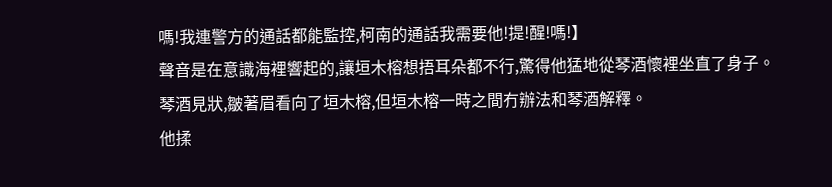嗎!我連警方的通話都能監控,柯南的通話我需要他!提!醒!嗎!】
聲音是在意識海裡響起的,讓垣木榕想捂耳朵都不行,驚得他猛地從琴酒懷裡坐直了身子。
琴酒見狀,皺著眉看向了垣木榕,但垣木榕一時之間冇辦法和琴酒解釋。
他揉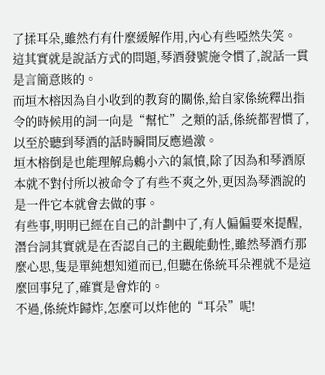了揉耳朵,雖然冇有什麼緩解作用,內心有些啞然失笑。
這其實就是說話方式的問題,琴酒發號施令慣了,說話一貫是言簡意賅的。
而垣木榕因為自小收到的教育的關係,給自家係統釋出指令的時候用的詞一向是“幫忙”之類的話,係統都習慣了,以至於聽到琴酒的話時瞬間反應過激。
垣木榕倒是也能理解烏鶇小六的氣憤,除了因為和琴酒原本就不對付所以被命令了有些不爽之外,更因為琴酒說的是一件它本就會去做的事。
有些事,明明已經在自己的計劃中了,有人偏偏要來提醒,潛台詞其實就是在否認自己的主觀能動性,雖然琴酒冇那麼心思,隻是單純想知道而已,但聽在係統耳朵裡就不是這麼回事兒了,確實是會炸的。
不過,係統炸歸炸,怎麼可以炸他的“耳朵”呢!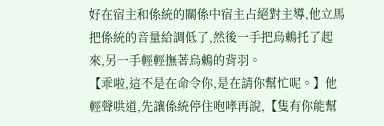好在宿主和係統的關係中宿主占絕對主導,他立馬把係統的音量給調低了,然後一手把烏鶇托了起來,另一手輕輕撫著烏鶇的背羽。
【乖啦,這不是在命令你,是在請你幫忙呢。】他輕聲哄道,先讓係統停住咆哮再說,【隻有你能幫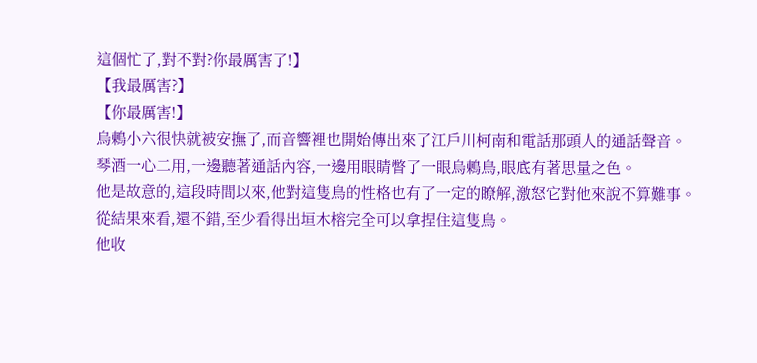這個忙了,對不對?你最厲害了!】
【我最厲害?】
【你最厲害!】
烏鶇小六很快就被安撫了,而音響裡也開始傳出來了江戶川柯南和電話那頭人的通話聲音。
琴酒一心二用,一邊聽著通話內容,一邊用眼睛瞥了一眼烏鶇鳥,眼底有著思量之色。
他是故意的,這段時間以來,他對這隻鳥的性格也有了一定的瞭解,激怒它對他來說不算難事。
從結果來看,還不錯,至少看得出垣木榕完全可以拿捏住這隻鳥。
他收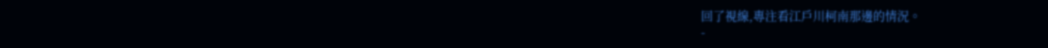回了視線,專注看江戶川柯南那邊的情況。
-